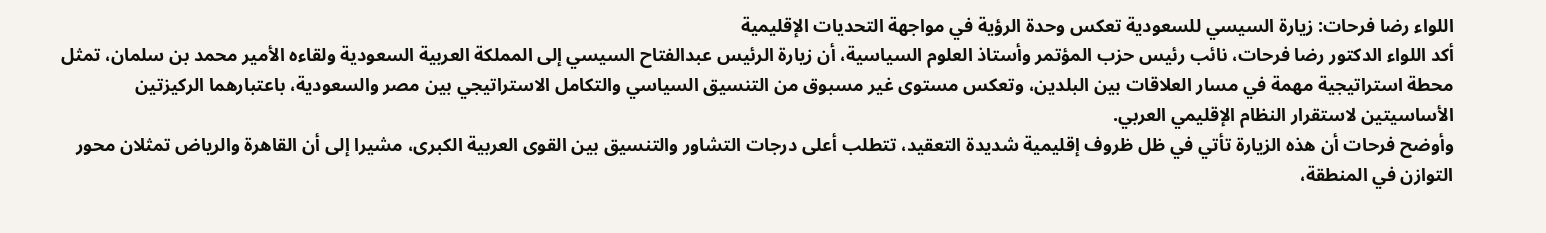اللواء رضا فرحات: زيارة السيسي للسعودية تعكس وحدة الرؤية في مواجهة التحديات الإقليمية
أكد اللواء الدكتور رضا فرحات، نائب رئيس حزب المؤتمر وأستاذ العلوم السياسية، أن زيارة الرئيس عبدالفتاح السيسي إلى المملكة العربية السعودية ولقاءه الأمير محمد بن سلمان، تمثل محطة استراتيجية مهمة في مسار العلاقات بين البلدين، وتعكس مستوى غير مسبوق من التنسيق السياسي والتكامل الاستراتيجي بين مصر والسعودية، باعتبارهما الركيزتين الأساسيتين لاستقرار النظام الإقليمي العربي.
وأوضح فرحات أن هذه الزيارة تأتي في ظل ظروف إقليمية شديدة التعقيد، تتطلب أعلى درجات التشاور والتنسيق بين القوى العربية الكبرى، مشيرا إلى أن القاهرة والرياض تمثلان محور التوازن في المنطقة،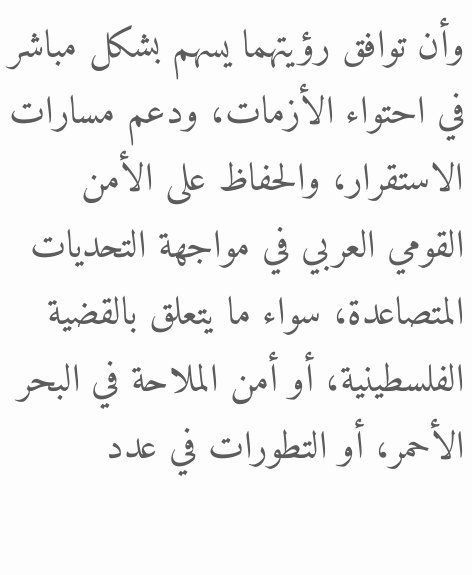وأن توافق رؤيتهما يسهم بشكل مباشر في احتواء الأزمات، ودعم مسارات الاستقرار، والحفاظ على الأمن القومي العربي في مواجهة التحديات المتصاعدة، سواء ما يتعلق بالقضية الفلسطينية، أو أمن الملاحة في البحر الأحمر، أو التطورات في عدد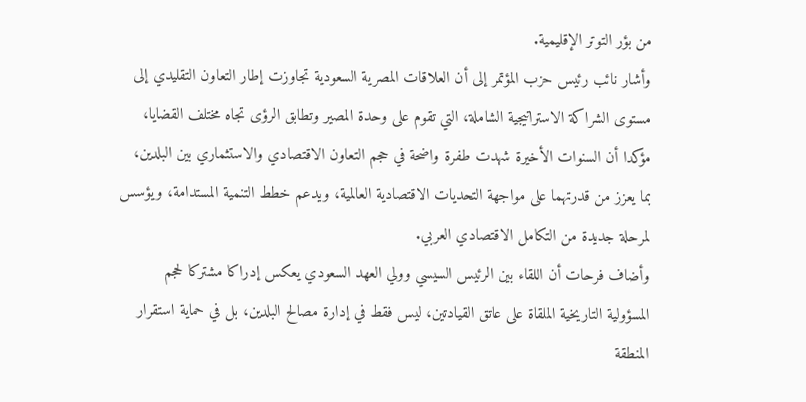من بؤر التوتر الإقليمية.
وأشار نائب رئيس حزب المؤتمر إلى أن العلاقات المصرية السعودية تجاوزت إطار التعاون التقليدي إلى مستوى الشراكة الاستراتيجية الشاملة، التي تقوم على وحدة المصير وتطابق الرؤى تجاه مختلف القضايا، مؤكدا أن السنوات الأخيرة شهدت طفرة واضحة في حجم التعاون الاقتصادي والاستثماري بين البلدين، بما يعزز من قدرتهما على مواجهة التحديات الاقتصادية العالمية، ويدعم خطط التنمية المستدامة، ويؤسس لمرحلة جديدة من التكامل الاقتصادي العربي.
وأضاف فرحات أن اللقاء بين الرئيس السيسي وولي العهد السعودي يعكس إدراكا مشتركا لحجم المسؤولية التاريخية الملقاة على عاتق القيادتين، ليس فقط في إدارة مصالح البلدين، بل في حماية استقرار المنطقة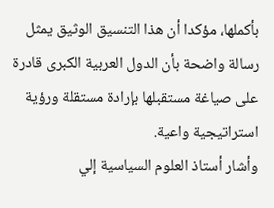بأكملها، مؤكدا أن هذا التنسيق الوثيق يمثل رسالة واضحة بأن الدول العربية الكبرى قادرة على صياغة مستقبلها بإرادة مستقلة ورؤية استراتيجية واعية.
وأشار أستاذ العلوم السياسية إلي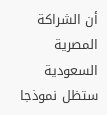أن الشراكة المصرية السعودية ستظل نموذجا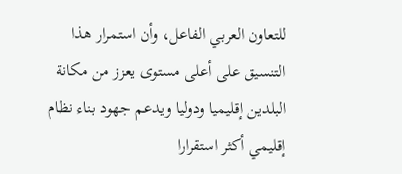للتعاون العربي الفاعل، وأن استمرار هذا التنسيق على أعلى مستوى يعزز من مكانة البلدين إقليميا ودوليا ويدعم جهود بناء نظام إقليمي أكثر استقرارا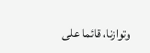وتوازنا، قائما على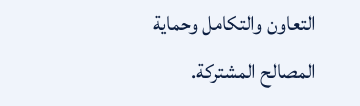التعاون والتكامل وحماية المصالح المشتركة.